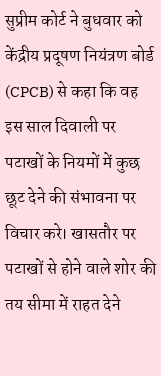सुप्रीम कोर्ट ने बुधवार को केंद्रीय प्रदूषण नियंत्रण बोर्ड (CPCB) से कहा कि वह इस साल दिवाली पर पटाखों के नियमों में कुछ छूट देने की संभावना पर विचार करे। खासतौर पर पटाखों से होने वाले शोर की तय सीमा में राहत देने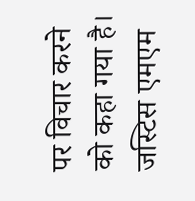पर विचार करने को कहा गया है। जस्टिस एमएम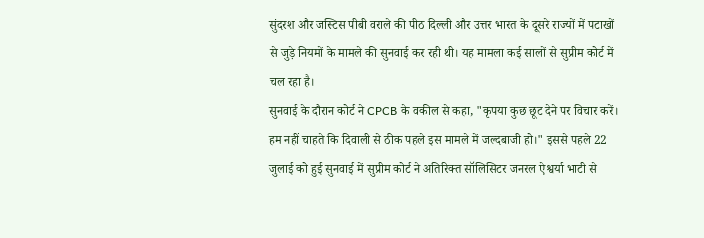सुंदरश और जस्टिस पीबी वराले की पीठ दिल्ली और उत्तर भारत के दूसरे राज्यों में पटाखों से जुड़े नियमों के मामले की सुनवाई कर रही थी। यह मामला कई सालों से सुप्रीम कोर्ट में चल रहा है।
सुनवाई के दौरान कोर्ट ने CPCB के वकील से कहा, "कृपया कुछ छूट देने पर विचार करें। हम नहीं चाहते कि दिवाली से ठीक पहले इस मामले में जल्दबाजी हो।" इससे पहले 22 जुलाई को हुई सुनवाई में सुप्रीम कोर्ट ने अतिरिक्त सॉलिसिटर जनरल ऐश्वर्या भाटी से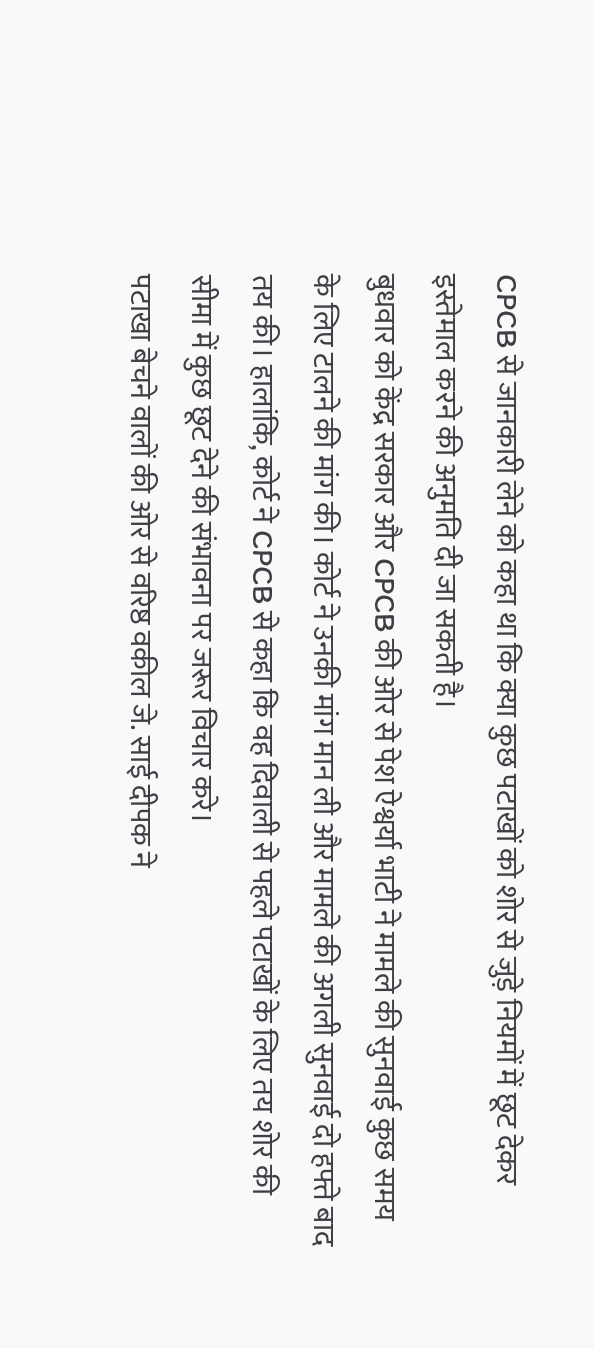CPCB से जानकारी लेने को कहा था कि क्या कुछ पटाखों को शोर से जुड़े नियमों में छूट देकर इस्तेमाल करने की अनुमति दी जा सकती है।
बुधवार को केंद्र सरकार और CPCB की ओर से पेश ऐश्वर्या भाटी ने मामले की सुनवाई कुछ समय के लिए टालने की मांग की। कोर्ट ने उनकी मांग मान ली और मामले की अगली सुनवाई दो हफ्ते बाद तय की। हालांकि, कोर्ट ने CPCB से कहा कि वह दिवाली से पहले पटाखों के लिए तय शोर की सीमा में कुछ छूट देने की संभावना पर जरूर विचार करे।
पटाखा बेचने वालों की ओर से वरिष्ठ वकील जे. साई दीपक ने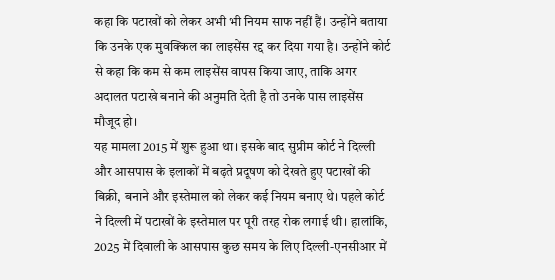कहा कि पटाखों को लेकर अभी भी नियम साफ नहीं हैं। उन्होंने बताया कि उनके एक मुवक्किल का लाइसेंस रद्द कर दिया गया है। उन्होंने कोर्ट से कहा कि कम से कम लाइसेंस वापस किया जाए, ताकि अगर अदालत पटाखे बनाने की अनुमति देती है तो उनके पास लाइसेंस मौजूद हो।
यह मामला 2015 में शुरू हुआ था। इसके बाद सुप्रीम कोर्ट ने दिल्ली और आसपास के इलाकों में बढ़ते प्रदूषण को देखते हुए पटाखों की बिक्री, बनाने और इस्तेमाल को लेकर कई नियम बनाए थे। पहले कोर्ट ने दिल्ली में पटाखों के इस्तेमाल पर पूरी तरह रोक लगाई थी। हालांकि, 2025 में दिवाली के आसपास कुछ समय के लिए दिल्ली-एनसीआर में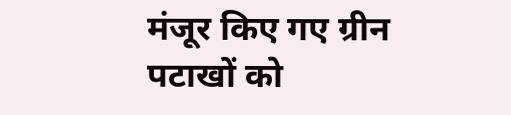मंजूर किए गए ग्रीन पटाखों को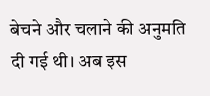बेचने और चलाने की अनुमति दी गई थी। अब इस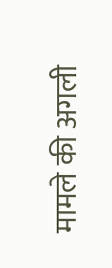मामले की अगली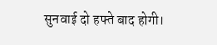सुनवाई दो हफ्ते बाद होगी।